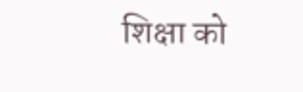शिक्षा को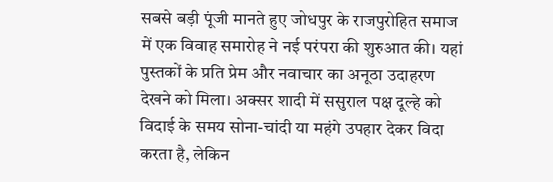सबसे बड़ी पूंजी मानते हुए जोधपुर के राजपुरोहित समाज में एक विवाह समारोह ने नई परंपरा की शुरुआत की। यहां पुस्तकों के प्रति प्रेम और नवाचार का अनूठा उदाहरण देखने को मिला। अक्सर शादी में ससुराल पक्ष दूल्हे को विदाई के समय सोना-चांदी या महंगे उपहार देकर विदा करता है, लेकिन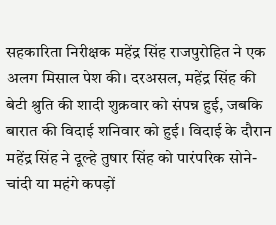सहकारिता निरीक्षक महेंद्र सिंह राजपुरोहित ने एक अलग मिसाल पेश की। दरअसल, महेंद्र सिंह की बेटी श्रुति की शादी शुक्रवार को संपन्न हुई, जबकि बारात की विदाई शनिवार को हुई। विदाई के दौरान महेंद्र सिंह ने दूल्हे तुषार सिंह को पारंपरिक सोने-चांदी या महंगे कपड़ों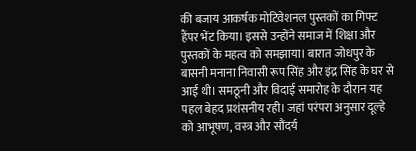की बजाय आकर्षक मोटिवेशनल पुस्तकों का गिफ्ट हैंपर भेंट किया। इससे उन्होंने समाज में शिक्षा और पुस्तकों के महत्व को समझाया। बारात जोधपुर के बासनी मनाना निवासी रूप सिंह और इंद्र सिंह के घर से आई थी। समठूनी और विदाई समारोह के दौरान यह पहल बेहद प्रशंसनीय रही। जहां परंपरा अनुसार दूल्हे को आभूषण, वस्त्र और सौंदर्य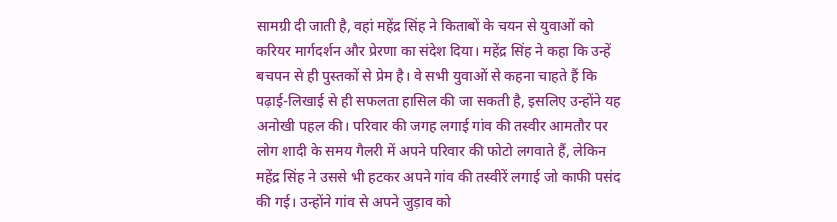सामग्री दी जाती है, वहां महेंद्र सिंह ने किताबों के चयन से युवाओं को करियर मार्गदर्शन और प्रेरणा का संदेश दिया। महेंद्र सिंह ने कहा कि उन्हें बचपन से ही पुस्तकों से प्रेम है। वे सभी युवाओं से कहना चाहते हैं कि पढ़ाई-लिखाई से ही सफलता हासिल की जा सकती है, इसलिए उन्होंने यह अनोखी पहल की। परिवार की जगह लगाई गांव की तस्वीर आमतौर पर लोग शादी के समय गैलरी में अपने परिवार की फोटो लगवाते हैं, लेकिन महेंद्र सिंह ने उससे भी हटकर अपने गांव की तस्वीरें लगाई जो काफी पसंद की गई। उन्होंने गांव से अपने जुड़ाव को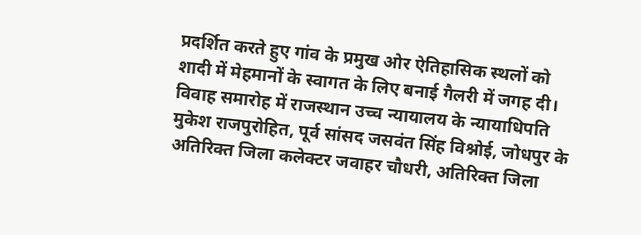प्रदर्शित करते हुए गांव के प्रमुख ओर ऐतिहासिक स्थलों को शादी में मेहमानों के स्वागत के लिए बनाई गैलरी में जगह दी। विवाह समारोह में राजस्थान उच्च न्यायालय के न्यायाधिपति मुकेश राजपुरोहित, पूर्व सांसद जसवंत सिंह विश्नोई, जोधपुर के अतिरिक्त जिला कलेक्टर जवाहर चौधरी, अतिरिक्त जिला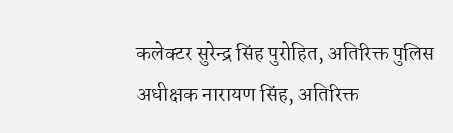कलेक्टर सुरेन्द्र सिंह पुरोहित, अतिरिक्त पुलिस अधीक्षक नारायण सिंह, अतिरिक्त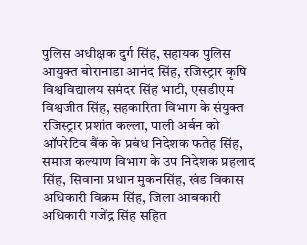पुलिस अधीक्षक दुर्ग सिंह, सहायक पुलिस आयुक्त बोरानाडा आनंद सिंह, रजिस्ट्रार कृषि विश्वविद्यालय समंदर सिंह भाटी, एसडीएम विश्वजीत सिंह, सहकारिता विभाग के संयुक्त रजिस्ट्रार प्रशांत कल्ला, पाली अर्बन को ऑपरेटिव बैंक के प्रबंध निदेशक फतेह सिंह, समाज कल्याण विभाग के उप निदेशक प्रहलाद सिंह, सिवाना प्रधान मुकनसिंह, खंड विकास अधिकारी विक्रम सिंह, जिला आबकारी अधिकारी गजेंद्र सिंह सहित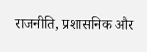राजनीति, प्रशासनिक और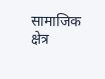सामाजिक क्षेत्र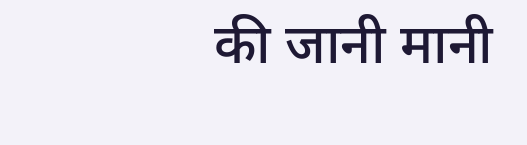की जानी मानी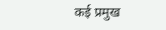कई प्रमुख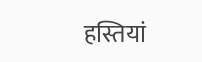हस्तियां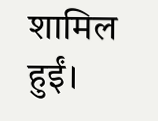शामिल हुईं।